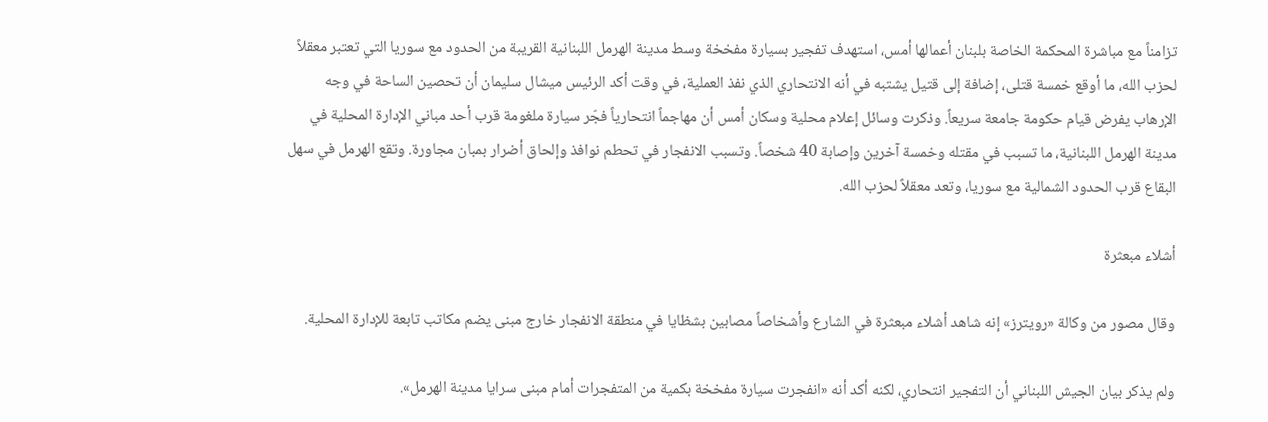تزامناً مع مباشرة المحكمة الخاصة بلبنان أعمالها أمس، استهدف تفجير بسيارة مفخخة وسط مدينة الهرمل اللبنانية القريبة من الحدود مع سوريا التي تعتبر معقلاً لحزب الله، ما أوقع خمسة قتلى، إضافة إلى قتيل يشتبه في أنه الانتحاري الذي نفذ العملية، في وقت أكد الرئيس ميشال سليمان أن تحصين الساحة في وجه الإرهاب يفرض قيام حكومة جامعة سريعاً. وذكرت وسائل إعلام محلية وسكان أمس أن مهاجماً انتحارياً فجّر سيارة ملغومة قرب أحد مباني الإدارة المحلية في مدينة الهرمل اللبنانية، ما تسبب في مقتله وخمسة آخرين وإصابة 40 شخصاً. وتسبب الانفجار في تحطم نوافذ وإلحاق أضرار بمبان مجاورة. وتقع الهرمل في سهل البقاع قرب الحدود الشمالية مع سوريا، وتعد معقلاً لحزب الله.

أشلاء مبعثرة

وقال مصور من وكالة «رويترز» إنه شاهد أشلاء مبعثرة في الشارع وأشخاصاً مصابين بشظايا في منطقة الانفجار خارج مبنى يضم مكاتب تابعة للإدارة المحلية.

ولم يذكر بيان الجيش اللبناني أن التفجير انتحاري، لكنه أكد أنه «انفجرت سيارة مفخخة بكمية من المتفجرات أمام مبنى سرايا مدينة الهرمل».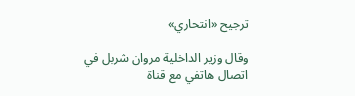ترجيح «انتحاري»

وقال وزير الداخلية مروان شربل في اتصال هاتفي مع قناة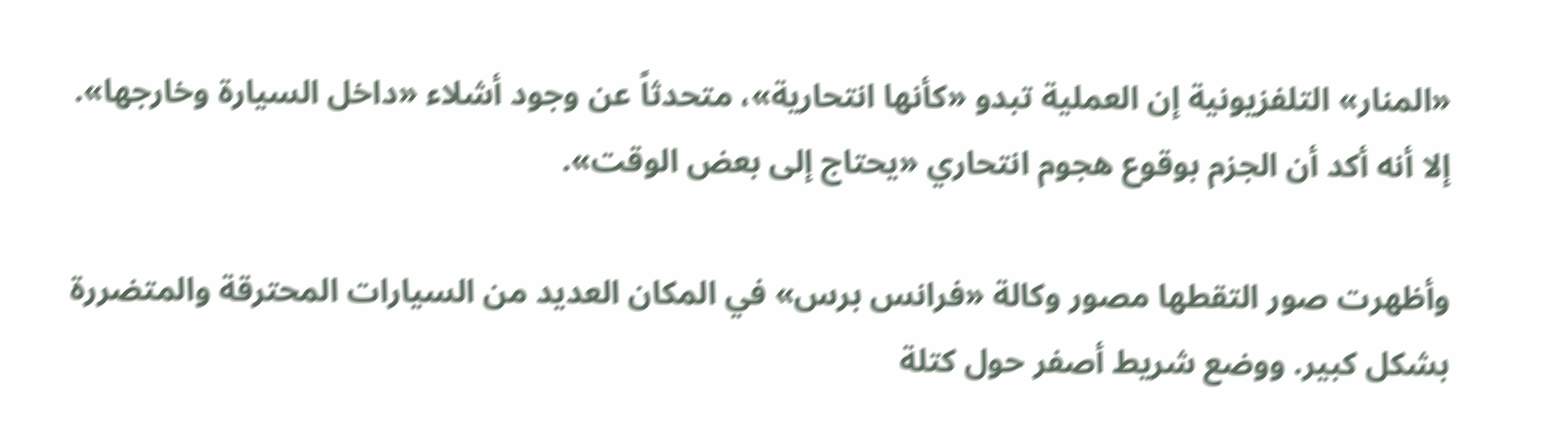«المنار» التلفزيونية إن العملية تبدو «كأنها انتحارية»، متحدثاً عن وجود أشلاء «داخل السيارة وخارجها». إلا أنه أكد أن الجزم بوقوع هجوم انتحاري «يحتاج إلى بعض الوقت».

وأظهرت صور التقطها مصور وكالة «فرانس برس» في المكان العديد من السيارات المحترقة والمتضررة بشكل كبير. ووضع شريط أصفر حول كتلة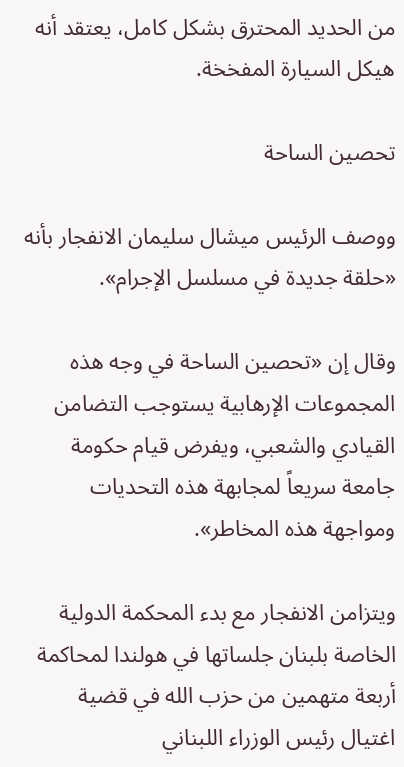من الحديد المحترق بشكل كامل، يعتقد أنه هيكل السيارة المفخخة.

تحصين الساحة

ووصف الرئيس ميشال سليمان الانفجار بأنه «حلقة جديدة في مسلسل الإجرام».

وقال إن «تحصين الساحة في وجه هذه المجموعات الإرهابية يستوجب التضامن القيادي والشعبي، ويفرض قيام حكومة جامعة سريعاً لمجابهة هذه التحديات ومواجهة هذه المخاطر».

ويتزامن الانفجار مع بدء المحكمة الدولية الخاصة بلبنان جلساتها في هولندا لمحاكمة أربعة متهمين من حزب الله في قضية اغتيال رئيس الوزراء اللبناني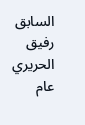السابق رفيق الحريري عام